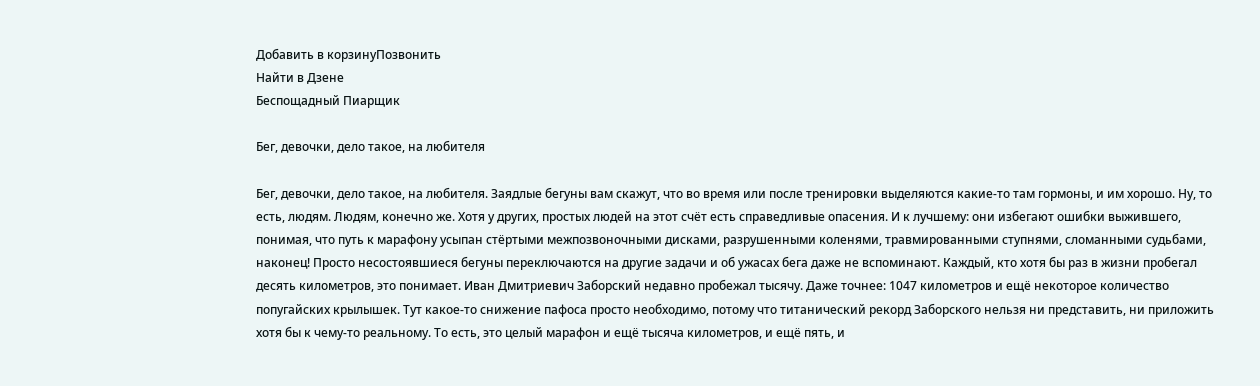Добавить в корзинуПозвонить
Найти в Дзене
Беспощадный Пиарщик

Бег, девочки, дело такое, на любителя

Бег, девочки, дело такое, на любителя. Заядлые бегуны вам скажут, что во время или после тренировки выделяются какие-то там гормоны, и им хорошо. Ну, то есть, людям. Людям, конечно же. Хотя у других, простых людей на этот счёт есть справедливые опасения. И к лучшему: они избегают ошибки выжившего, понимая, что путь к марафону усыпан стёртыми межпозвоночными дисками, разрушенными коленями, травмированными ступнями, сломанными судьбами, наконец! Просто несостоявшиеся бегуны переключаются на другие задачи и об ужасах бега даже не вспоминают. Каждый, кто хотя бы раз в жизни пробегал десять километров, это понимает. Иван Дмитриевич Заборский недавно пробежал тысячу. Даже точнее: 1047 километров и ещё некоторое количество попугайских крылышек. Тут какое-то снижение пафоса просто необходимо, потому что титанический рекорд Заборского нельзя ни представить, ни приложить хотя бы к чему-то реальному. То есть, это целый марафон и ещё тысяча километров, и ещё пять, и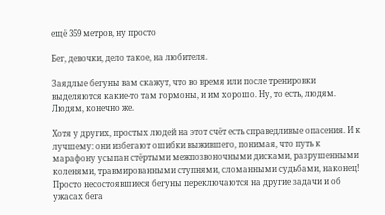ещё 359 метров, ну просто

Бег, девочки, дело такое, на любителя.

Заядлые бегуны вам скажут, что во время или после тренировки выделяются какие-то там гормоны, и им хорошо. Ну, то есть, людям. Людям, конечно же.

Хотя у других, простых людей на этот счёт есть справедливые опасения. И к лучшему: они избегают ошибки выжившего, понимая, что путь к марафону усыпан стёртыми межпозвоночными дисками, разрушенными коленями, травмированными ступнями, сломанными судьбами, наконец! Просто несостоявшиеся бегуны переключаются на другие задачи и об ужасах бега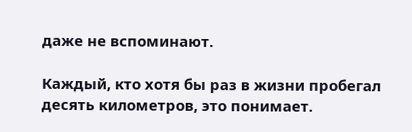даже не вспоминают.

Каждый, кто хотя бы раз в жизни пробегал десять километров, это понимает.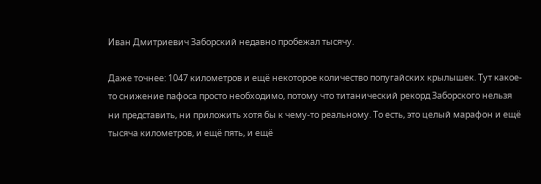Иван Дмитриевич Заборский недавно пробежал тысячу.

Даже точнее: 1047 километров и ещё некоторое количество попугайских крылышек. Тут какое-то снижение пафоса просто необходимо, потому что титанический рекорд Заборского нельзя ни представить, ни приложить хотя бы к чему-то реальному. То есть, это целый марафон и ещё тысяча километров, и ещё пять, и ещё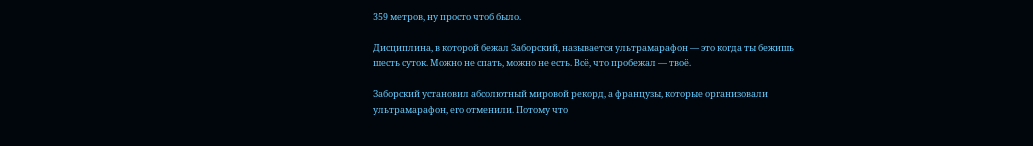359 метров, ну просто чтоб было.

Дисциплина, в которой бежал Заборский, называется ультрамарафон — это когда ты бежишь шесть суток. Можно не спать, можно не есть. Всё, что пробежал — твоё.

Заборский установил абсолютный мировой рекорд, а французы, которые организовали ультрамарафон, его отменили. Потому что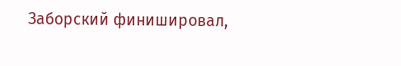Заборский финишировал,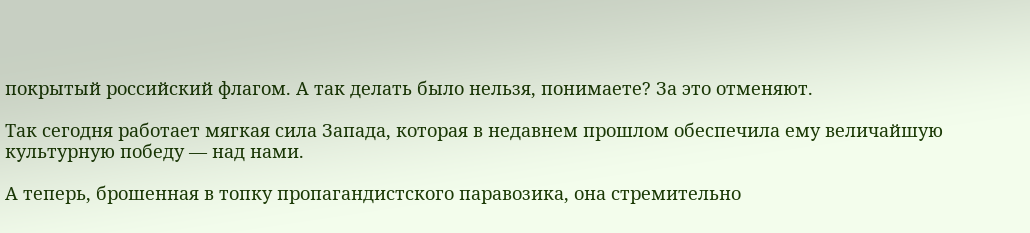покрытый российский флагом. А так делать было нельзя, понимаете? За это отменяют.

Так сегодня работает мягкая сила Запада, которая в недавнем прошлом обеспечила ему величайшую культурную победу — над нами.

А теперь, брошенная в топку пропагандистского паравозика, она стремительно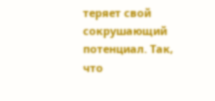теряет свой сокрушающий потенциал. Так, что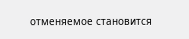отменяемое становится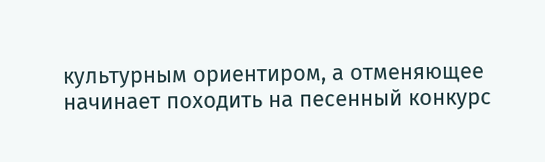культурным ориентиром, а отменяющее начинает походить на песенный конкурс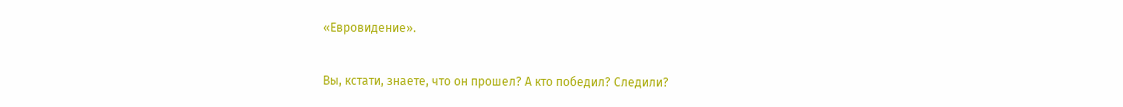«Евровидение».

Вы, кстати, знаете, что он прошел? А кто победил? Следили?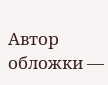Автор обложки —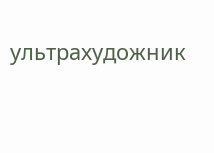ультрахудожник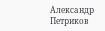Александр Петриков